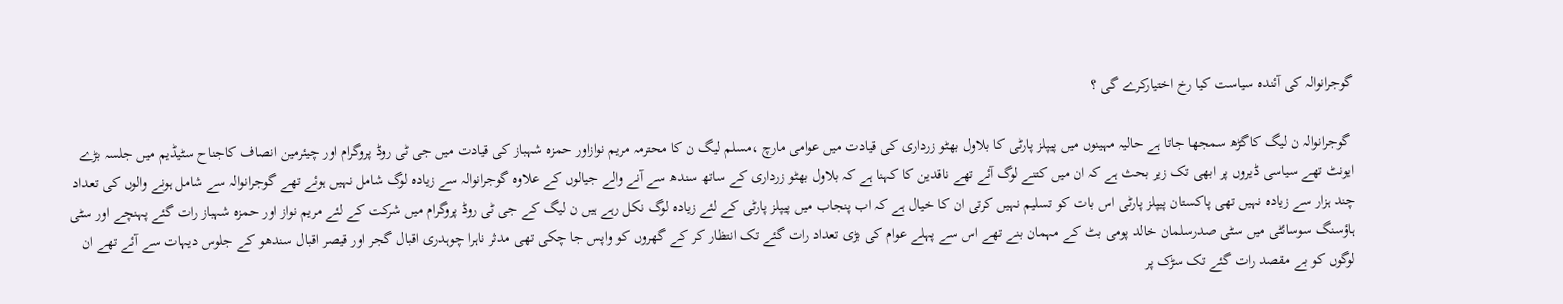گوجرانوالہ کی آئندہ سیاست کیا رخ اختیارکرے گی ؟

 گوجرانوالہ ن لیگ کاگڑھ سمجھا جاتا ہے حالیہ مہینوں میں پیپلز پارٹی کا بلاول بھٹو زرداری کی قیادت میں عوامی مارچ ،مسلم لیگ ن کا محترمہ مریم نوازاور حمزہ شہباز کی قیادت میں جی ٹی روڈ پروگرام اور چیئرمین انصاف کاجناح سٹیڈیم میں جلسہ بڑے ایونٹ تھے سیاسی ڈیروں پر ابھی تک زیر بحث ہے کہ ان میں کتنے لوگ آئے تھے ناقدین کا کہنا ہے کہ بلاول بھٹو زرداری کے ساتھ سندھ سے آنے والے جیالوں کے علاوہ گوجرانوالہ سے زیادہ لوگ شامل نہیں ہوئے تھے گوجرانوالہ سے شامل ہونے والوں کی تعداد چند ہزار سے زیادہ نہیں تھی پاکستان پیپلز پارٹی اس بات کو تسلیم نہیں کرتی ان کا خیال ہے کہ اب پنجاب میں پیپلز پارٹی کے لئے زیادہ لوگ نکل رہے ہیں ن لیگ کے جی ٹی روڈ پروگرام میں شرکت کے لئے مریم نواز اور حمزہ شہباز رات گئے پہنچے اور سٹی ہاؤسنگ سوسائٹی میں سٹی صدرسلمان خالد پومی بٹ کے مہمان بنے تھے اس سے پہلے عوام کی بڑی تعداد رات گئے تک انتظار کر کے گھروں کو واپس جا چکی تھی مدثر ناہرا چوہدری اقبال گجر اور قیصر اقبال سندھو کے جلوس دیہات سے آئے تھے ان لوگوں کو بے مقصد رات گئے تک سڑک پر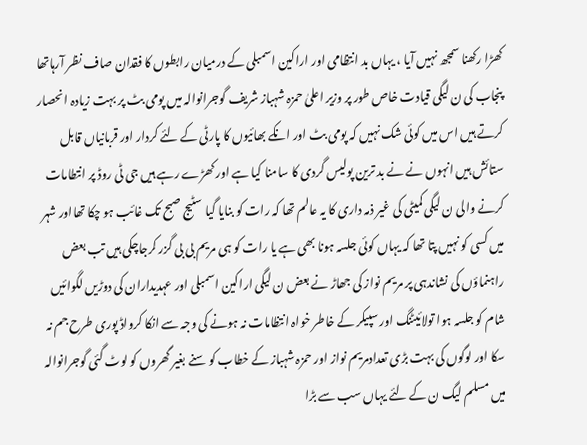کھڑا رکھنا سمجھ نہیں آیا ، یہاں بد انتظامی اور اراکین اسمبلی کے درمیان رابطوں کا فقدان صاف نظر آرہاتھا پنجاب کی ن لیگی قیادت خاص طور پر وزیر اعلیٰ حمزہ شہباز شریف گوجرانوالہ میں پومی بٹ پر بہت زیادہ انحصار کرتے ہیں اس میں کوئی شک نہیں کہ پومی بٹ اور انکے بھائیوں کا پارٹی کے لئے کردار اور قربانیاں قابل ستائش ہیں انہوں نے نے بد ترین پولیس گردی کا سامنا کیا ہے اور کھڑے رہے ہیں جی ٹی روڈ پر انتطامات کرنے والی ن لیگی کمیٹی کی غیر ذمہ داری کا یہ عالم تھا کہ رات کو بنایا گیا سٹیج صبح تک غائب ہو چکا تھااور شہر میں کسی کو نہیں پتا تھا کہ یہاں کوئی جلسہ ہونا بھی ہے یا رات کو ہی مریم بی بی گزر کرجاچکی ہیں تب بعض راہنماؤں کی نشاندہی پر مریم نواز کی جھاڑ نے بعض ن لیگی اراکین اسمبلی اور عہدیداران کی دوڑیں لگوائیں شام کو جلسہ ہوا تولائیٹنگ اور سپیکر کے خاطر خواہ انتظامات نہ ہونے کی وجہ سے انکا کرواڈ پوری طرح جم نہ سکا اور لوگوں کی بہت بڑی تعدادمریم نواز اور حمزہ شہباز کے خطاب کو سنے بغیر گھروں کو لوٹ گئی گوجرانوالہ میں مسلم لیگ ن کے لئے یہاں سب سے بڑا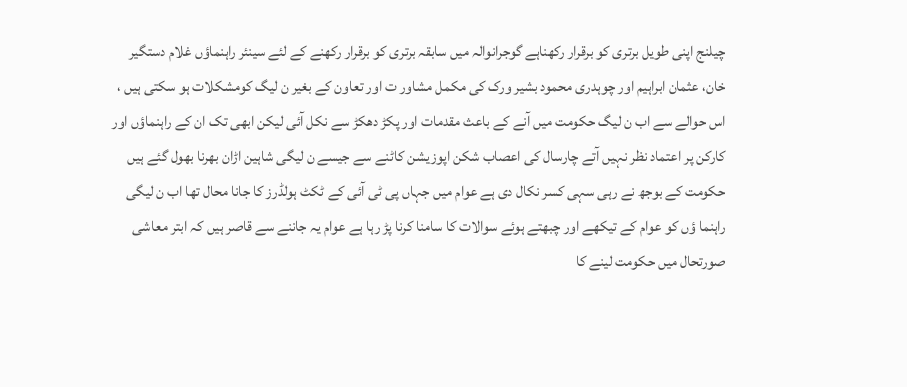چیلنج اپنی طویل برتری کو برقرار رکھناہے گوجرانوالہ میں سابقہ برتری کو برقرار رکھنے کے لئے سینئر راہنماؤں غلام دستگیر خان، عثمان ابراہیم اور چوہدری محمود بشیر ورک کی مکمل مشاور ت اور تعاون کے بغیر ن لیگ کومشکلات ہو سکتی ہیں ، اس حوالے سے اب ن لیگ حکومت میں آنے کے باعث مقدمات اور پکڑ دھکڑ سے نکل آئی لیکن ابھی تک ان کے راہنماؤں اور کارکن پر اعتماد نظر نہیں آتے چارسال کی اعصاب شکن اپوزیشن کاٹنے سے جیسے ن لیگی شاہین اڑان بھرنا بھول گئے ہیں حکومت کے بوجھ نے رہی سہی کسر نکال دی ہے عوام میں جہاں پی ٹی آئی کے ٹکٹ ہولڈرز کا جانا محال تھا اب ن لیگی راہنما ؤں کو عوام کے تیکھے اور چبھتے ہوئے سوالات کا سامنا کرنا پڑ رہا ہے عوام یہ جاننے سے قاصر ہیں کہ ابتر معاشی صورتحال میں حکومت لینے کا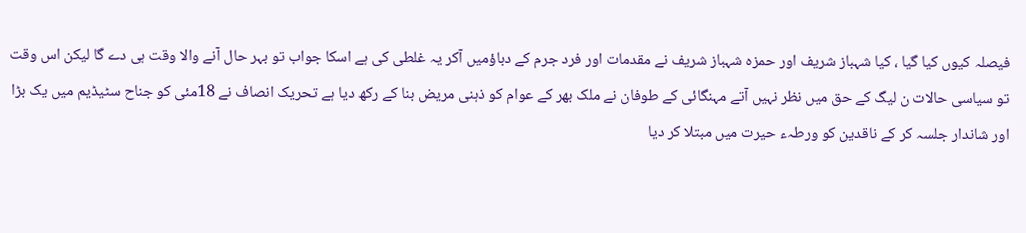فیصلہ کیوں کیا گیا ، کیا شہباز شریف اور حمزہ شہباز شریف نے مقدمات اور فرد جرم کے دباؤمیں آکر یہ غلطی کی ہے اسکا جواب تو بہر حال آنے والا وقت ہی دے گا لیکن اس وقت تو سیاسی حالات ن لیگ کے حق میں نظر نہیں آتے مہنگائی کے طوفان نے ملک بھر کے عوام کو ذہنی مریض بنا کے رکھ دیا ہے تحریک انصاف نے 18مئی کو جناح سٹیڈیم میں یک بڑا اور شاندار جلسہ کر کے ناقدین کو ورطہء حیرت میں مبتلا کر دیا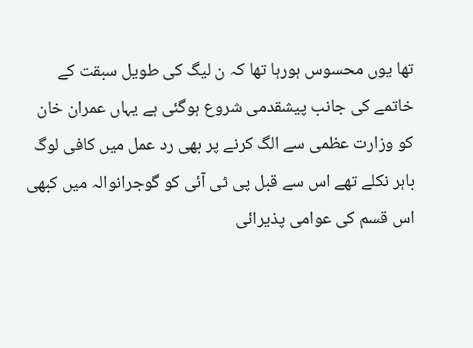تھا یوں محسوس ہورہا تھا کہ ن لیگ کی طویل سبقت کے خاتمے کی جانب پیشقدمی شروع ہوگئی ہے یہاں عمران خان کو وزارت عظمی سے الگ کرنے پر بھی رد عمل میں کافی لوگ باہر نکلے تھے اس سے قبل پی ٹی آئی کو گوجرانوالہ میں کبھی اس قسم کی عوامی پذیرائی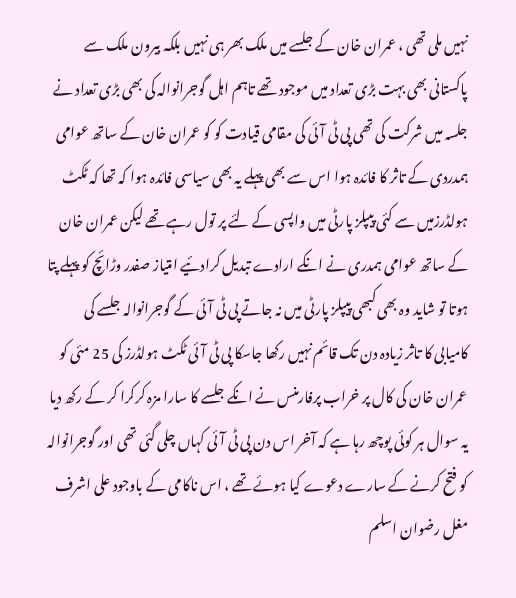نہیں ملی تھی ، عمران خان کے جلسے میں ملک بھر ہی نہیں بلکہ بیرون ملک سے پاکستانی بھی بہت بڑی تعداد میں موجود تھے تاہم اہل گوجرانوالہ کی بھی بڑی تعداد نے جلسہ میں شرکت کی تھی پی ٹی آئی کی مقامی قیادت کو کو عمران خان کے ساتھ عوامی ہمدردی کے تاثر کا فائدہ ہوا اس سے بھی پہلے یہ بھی سیاسی فائدہ ہوا کہ تھا کہ ٹکٹ ہولڈرزمیں سے کئی پیپلز پارٹی میں واپسی کے لئے پر تول رہے تھے لیکن عمران خان کے ساتھ عوامی ہمدری نے انکے ارادے تبدیل کرادئیے امتیاز صفدر وڑائچ کو پہلے پتا ہوتا تو شاید وہ بھی کبھی پیپلز پارٹی میں نہ جاتے پی ٹی آئی کے گوجرانوالہ جلسے کی کامیابی کا تاثر زیادہ دن تک قائم نہیں رکھا جاسکا پی ٹی آئی ٹکٹ ہولڈرز کی 25 مئی کو عمران خان کی کال پر خراب پرفارمنس نے انکے جلسے کا سارا مزہ کرکرا کر کے رکھ دیا یہ سوال ہر کوئی پوچھ رہا ہے کہ آخر اس دن پی ٹی آئی کہاں چلی گئی تھی اور گوجرانوالہ کو فتح کرنے کے سارے دعوے کیا ہوئے تھے ، اس ناکامی کے باوجود علی اشرف مغل رضوان اسلم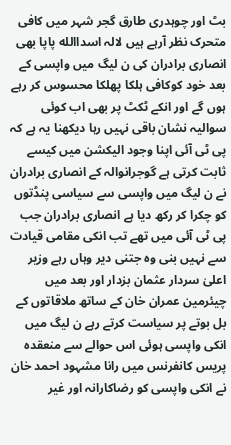بٹ اور چوہدری طارق گجر شہر میں کافی متحرک نظر آرہے ہیں لالہ اسداالله پاپا بھی انصاری برادران کی ن لیگ میں واپسی کے بعد خود کوکافی ہلکا پھلکا محسوس کر رہے ہوں گے اور انکے ٹکٹ پر بھی اب کوئی سوالیہ نشان باقی نہیں رہا دیکھنا یہ ہے کہ پی ٹی آئی اپنا وجود الیکشن میں کیسے ثابت کرتی ہے گوجرانوالہ کے انصاری برادران نے ن لیگ میں واپسی سے سیاسی پنڈتوں کو چکرا کر رکھ دیا ہے انصاری برادران جب پی ٹی آئی میں تھے تب انکی مقامی قیادت سے نہیں بنی وہ جتنی دیر وہاں رہے وزیر اعلیٰ سردار عثمان بزدار اور بعد میں چیئرمین عمران خان کے ساتھ ملاقاتوں کے بل بوتے پر سیاست کرتے رہے ن لیگ میں انکی واپسی ہوئی اس حوالے سے منعقدہ پریس کانفرنس میں رانا مشہود احمد خان نے انکی واپسی کو رضاکارانہ اور غیر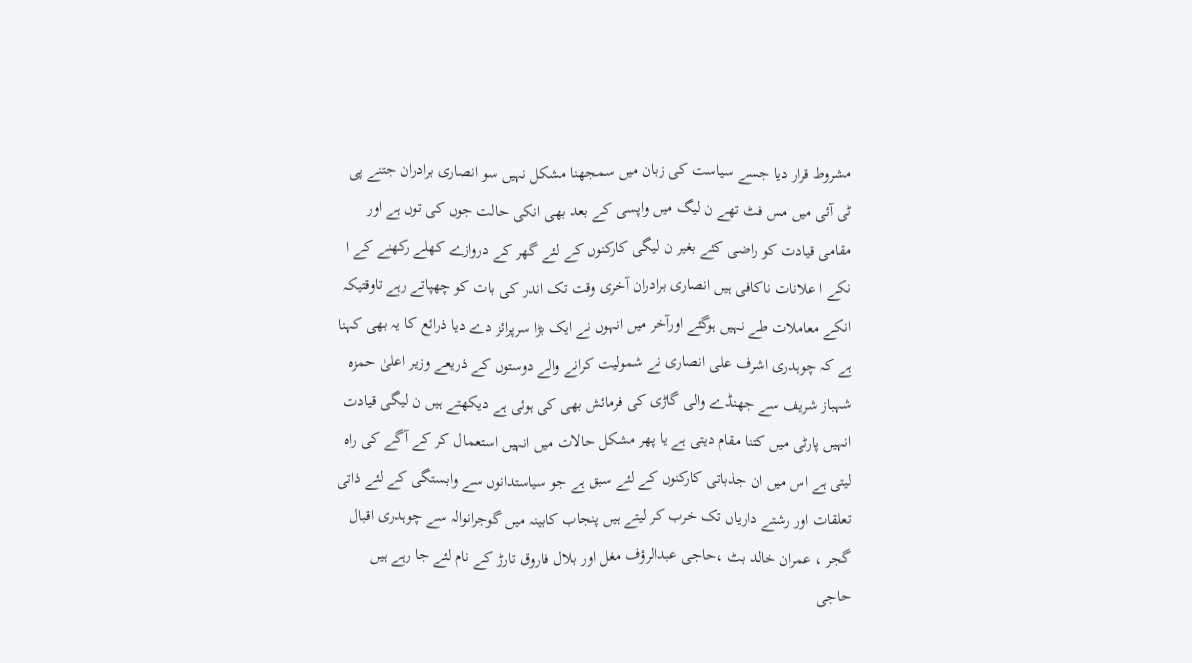مشروط قرار دیا جسے سیاست کی زبان میں سمجھنا مشکل نہیں سو انصاری برادران جتنے پی ٹی آئی میں مس فٹ تھے ن لیگ میں واپسی کے بعد بھی انکی حالت جوں کی توں ہے اور مقامی قیادت کو راضی کئے بغیر ن لیگی کارکنوں کے لئے گھر کے دروازے کھلے رکھنے کے ا نکے ا علانات ناکافی ہیں انصاری برادران آخری وقت تک اندر کی بات کو چھپاتے رہے تاوقتیکہ انکے معاملات طے نہیں ہوگئے اورآخر میں انہوں نے ایک بڑا سرپرائز دے دیا ذرائع کا یہ بھی کہنا ہے کہ چوہدری اشرف علی انصاری نے شمولیت کرانے والے دوستوں کے ذریعے وزیر اعلیٰ حمزہ شہباز شریف سے جھنڈے والی گاڑی کی فرمائش بھی کی ہوئی ہے دیکھتے ہیں ن لیگی قیادت انہیں پارٹی میں کتنا مقام دیتی ہے یا پھر مشکل حالات میں انہیں استعمال کر کے آگے کی راہ لیتی ہے اس میں ان جذباتی کارکنوں کے لئے سبق ہے جو سیاستدانوں سے وابستگی کے لئے ذاتی تعلقات اور رشتے داریاں تک خرب کر لیتے ہیں پنجاب کابینہ میں گوجرانوالہ سے چوہدری اقبال گجر ، عمران خالد بٹ ،حاجی عبدالرؤف مغل اور بلال فاروق تارڑ کے نام لئے جا رہے ہیں حاجی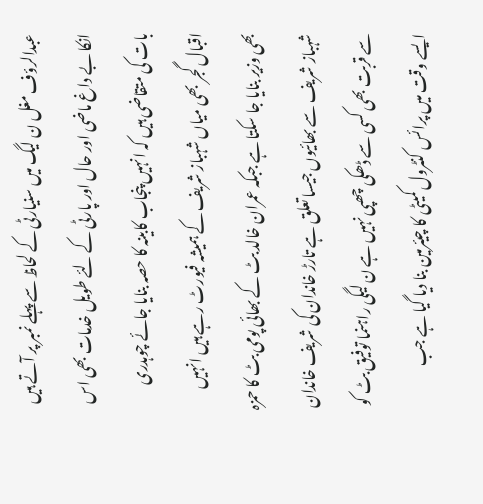عبدالرؤف مغل ن لیگ میں سنیارٹی کے لحاظ سے پہلے نمبر پر آتے ہیں انکا بے داغ ماضی اور حال اور پارٹی کے لئے طویل خدمات بھی اس بات کی متقاضی ہیں کہ انہیں پنجاب کابینہ کا حصہ بنایا جائے چوہدری اقبال گجر بھی میاں شہباز شریف کے ہمیشہ فیورٹ رہے ہیں انہیں بھی وزیر بنایا جا سکتا ہے جبکہ عمران خالد بٹ کے بھائی پومی بٹ کا حمزہ شہباز شریف سے بھائیوں جیسا تعلق ہے تارڑ خاندان کی شریف خاندان سے قربت بھی کسی سے ڈھکی چھپی نہیں ہے ن لیگی راہنما توفیق بٹ کو ایسے وقت میں پرائس کنٹرول کمیٹی کا چیئرمین بنا دیا گیا ہے جب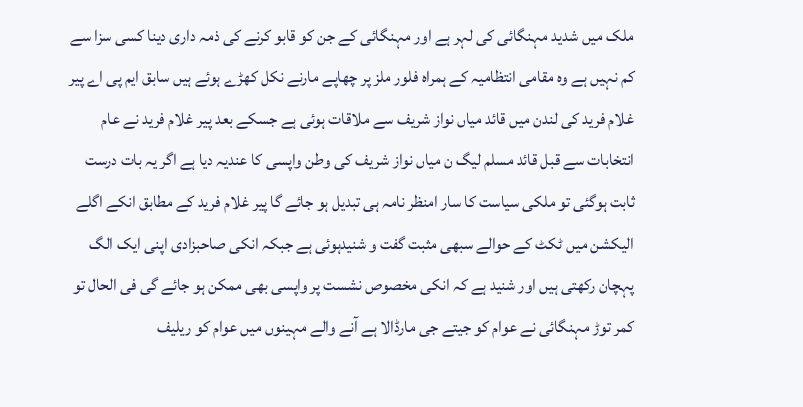ملک میں شدید مہنگائی کی لہر ہے اور مہنگائی کے جن کو قابو کرنے کی ذمہ داری دینا کسی سزا سے کم نہیں ہے وہ مقامی انتظامیہ کے ہمراہ فلور ملز پر چھاپے مارنے نکل کھڑے ہوئے ہیں سابق ایم پی اے پیر غلام فرید کی لندن میں قائد میاں نواز شریف سے ملاقات ہوئی ہے جسکے بعد پیر غلام فرید نے عام انتخابات سے قبل قائد مسلم لیگ ن میاں نواز شریف کی وطن واپسی کا عندیہ دیا ہے اگر یہ بات درست ثابت ہوگئی تو ملکی سیاست کا سار امنظر نامہ ہی تبدیل ہو جائے گا پیر غلام فرید کے مطابق انکے اگلے الیکشن میں ٹکٹ کے حوالے سبھی مثبت گفت و شنیدہوئی ہے جبکہ انکی صاحبزادی اپنی ایک الگ پہچان رکھتی ہیں اور شنید ہے کہ انکی مخصوص نشست پر واپسی بھی ممکن ہو جائے گی فی الحال تو کمر توڑ مہنگائی نے عوام کو جیتے جی مارڈالا ہے آنے والے مہینوں میں عوام کو ریلیف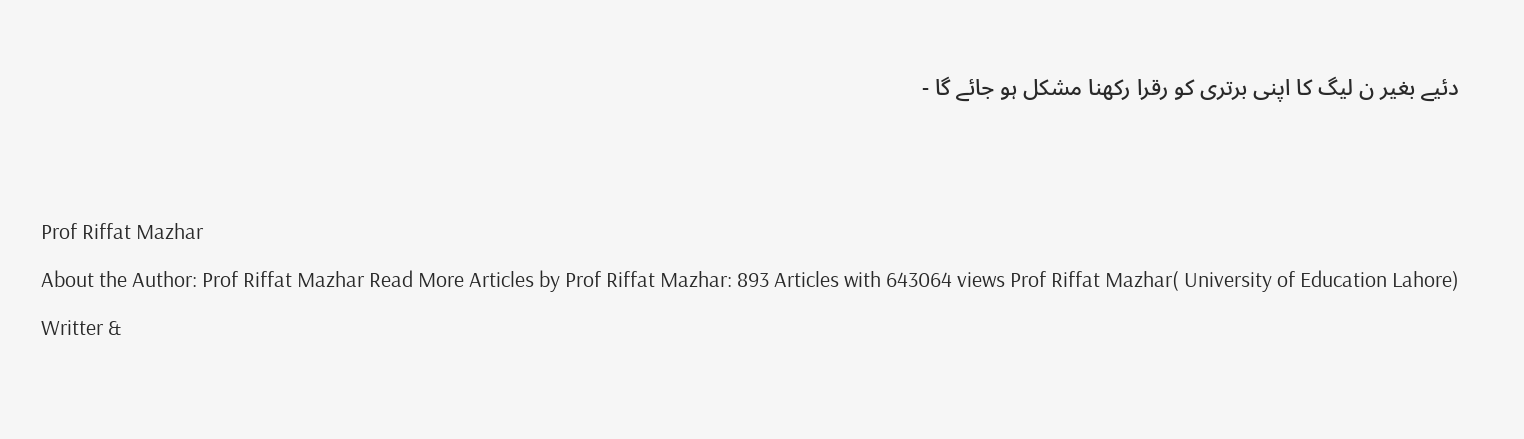دئیے بغیر ن لیگ کا اپنی برتری کو رقرا رکھنا مشکل ہو جائے گا -


Prof Riffat Mazhar
About the Author: Prof Riffat Mazhar Read More Articles by Prof Riffat Mazhar: 893 Articles with 643064 views Prof Riffat Mazhar( University of Education Lahore)
Writter &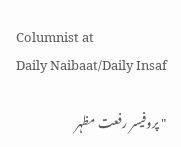Columnist at
Daily Naibaat/Daily Insaf

" پروفیسر رفعت مظہر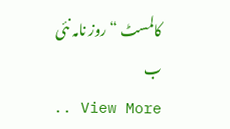کالمسٹ “روز نامہ نئی ب
.. View More